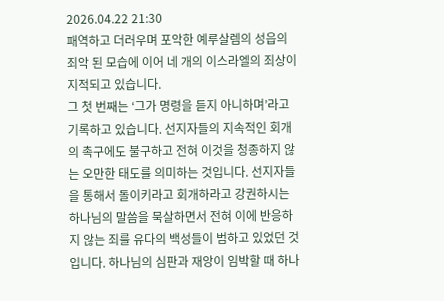2026.04.22 21:30
패역하고 더러우며 포악한 예루살렘의 성읍의 죄악 된 모습에 이어 네 개의 이스라엘의 죄상이 지적되고 있습니다.
그 첫 번째는 ‘그가 명령을 듣지 아니하며’라고 기록하고 있습니다. 선지자들의 지속적인 회개의 촉구에도 불구하고 전혀 이것을 청종하지 않는 오만한 태도를 의미하는 것입니다. 선지자들을 통해서 돌이키라고 회개하라고 강권하시는 하나님의 말씀을 묵살하면서 전혀 이에 반응하지 않는 죄를 유다의 백성들이 범하고 있었던 것입니다. 하나님의 심판과 재앙이 임박할 때 하나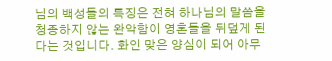님의 백성들의 특징은 전혀 하나님의 말씀을 청종하지 않는 완악함이 영혼들을 뒤덮게 된다는 것입니다. 화인 맞은 양심이 되어 아무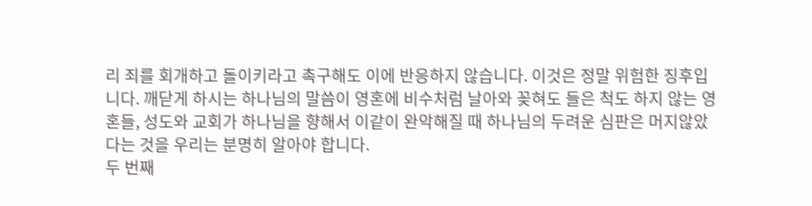리 죄를 회개하고 돌이키라고 촉구해도 이에 반응하지 않습니다. 이것은 정말 위험한 징후입니다. 깨닫게 하시는 하나님의 말씀이 영혼에 비수처럼 날아와 꽂혀도 들은 척도 하지 않는 영혼들, 성도와 교회가 하나님을 향해서 이같이 완악해질 때 하나님의 두려운 심판은 머지않았다는 것을 우리는 분명히 알아야 합니다.
두 번째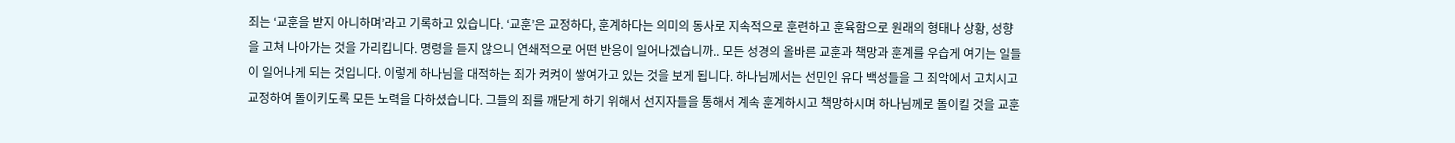죄는 ‘교훈을 받지 아니하며’라고 기록하고 있습니다. ‘교훈’은 교정하다, 훈계하다는 의미의 동사로 지속적으로 훈련하고 훈육함으로 원래의 형태나 상황, 성향을 고쳐 나아가는 것을 가리킵니다. 명령을 듣지 않으니 연쇄적으로 어떤 반응이 일어나겠습니까.. 모든 성경의 올바른 교훈과 책망과 훈계를 우습게 여기는 일들이 일어나게 되는 것입니다. 이렇게 하나님을 대적하는 죄가 켜켜이 쌓여가고 있는 것을 보게 됩니다. 하나님께서는 선민인 유다 백성들을 그 죄악에서 고치시고 교정하여 돌이키도록 모든 노력을 다하셨습니다. 그들의 죄를 깨닫게 하기 위해서 선지자들을 통해서 계속 훈계하시고 책망하시며 하나님께로 돌이킬 것을 교훈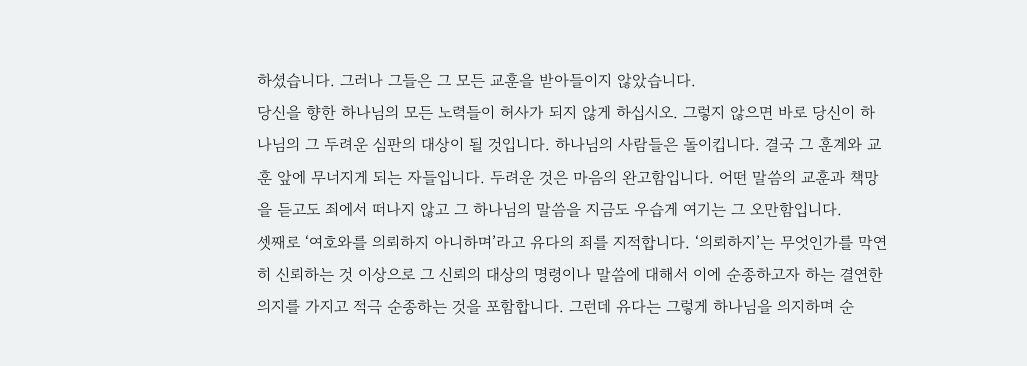하셨습니다. 그러나 그들은 그 모든 교훈을 받아들이지 않았습니다.
당신을 향한 하나님의 모든 노력들이 허사가 되지 않게 하십시오. 그렇지 않으면 바로 당신이 하나님의 그 두려운 심판의 대상이 될 것입니다. 하나님의 사람들은 돌이킵니다. 결국 그 훈계와 교훈 앞에 무너지게 되는 자들입니다. 두려운 것은 마음의 완고함입니다. 어떤 말씀의 교훈과 책망을 듣고도 죄에서 떠나지 않고 그 하나님의 말씀을 지금도 우습게 여기는 그 오만함입니다.
셋째로 ‘여호와를 의뢰하지 아니하며’라고 유다의 죄를 지적합니다. ‘의뢰하지’는 무엇인가를 막연히 신뢰하는 것 이상으로 그 신뢰의 대상의 명령이나 말씀에 대해서 이에 순종하고자 하는 결연한 의지를 가지고 적극 순종하는 것을 포함합니다. 그런데 유다는 그렇게 하나님을 의지하며 순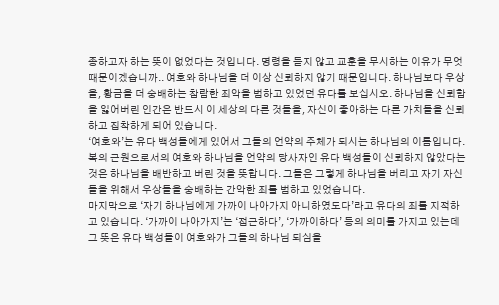종하고자 하는 뜻이 없었다는 것입니다. 명령을 듣지 않고 교훈을 무시하는 이유가 무엇 때문이겠습니까.. 여호와 하나님을 더 이상 신뢰하지 않기 때문입니다. 하나님보다 우상을, 황금을 더 숭배하는 참람한 죄악을 범하고 있었던 유다를 보십시오. 하나님을 신뢰함을 잃어버린 인간은 반드시 이 세상의 다른 것들을, 자신이 좋아하는 다른 가치들을 신뢰하고 집착하게 되어 있습니다.
‘여호와’는 유다 백성들에게 있어서 그들의 언약의 주체가 되시는 하나님의 이름입니다. 복의 근원으로서의 여호와 하나님을 언약의 당사자인 유다 백성들이 신뢰하지 않았다는 것은 하나님을 배반하고 버린 것을 뜻합니다. 그들은 그렇게 하나님을 버리고 자기 자신들을 위해서 우상들을 숭배하는 간악한 죄를 범하고 있었습니다.
마지막으로 ‘자기 하나님에게 가까이 나아가지 아니하였도다’라고 유다의 죄를 지적하고 있습니다. ‘가까이 나아가지’는 ‘접근하다’, ‘가까이하다’ 등의 의미를 가지고 있는데 그 뜻은 유다 백성들이 여호와가 그들의 하나님 되심을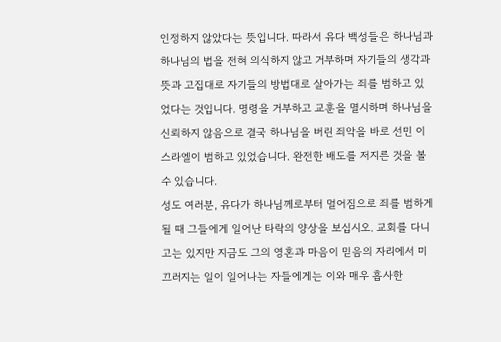인정하지 않았다는 뜻입니다. 따라서 유다 백성들은 하나님과 하나님의 법을 전혀 의식하지 않고 거부하며 자기들의 생각과 뜻과 고집대로 자기들의 방법대로 살아가는 죄를 범하고 있었다는 것입니다. 명령을 거부하고 교훈을 멸시하며 하나님을 신뢰하지 않음으로 결국 하나님을 버린 죄악을 바로 선민 이스라엘이 범하고 있었습니다. 완전한 배도를 저지른 것을 볼 수 있습니다.
성도 여러분, 유다가 하나님께로부터 멀어짐으로 죄를 범하게 될 때 그들에게 일어난 타락의 양상을 보십시오. 교회를 다니고는 있지만 지금도 그의 영혼과 마음이 믿음의 자리에서 미끄러지는 일이 일어나는 자들에게는 이와 매우 흡사한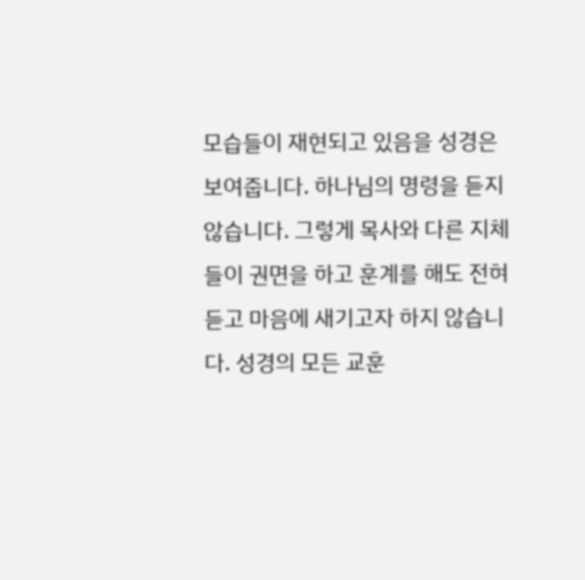모습들이 재현되고 있음을 성경은 보여줍니다. 하나님의 명령을 듣지 않습니다. 그렇게 목사와 다른 지체들이 권면을 하고 훈계를 해도 전혀 듣고 마음에 새기고자 하지 않습니다. 성경의 모든 교훈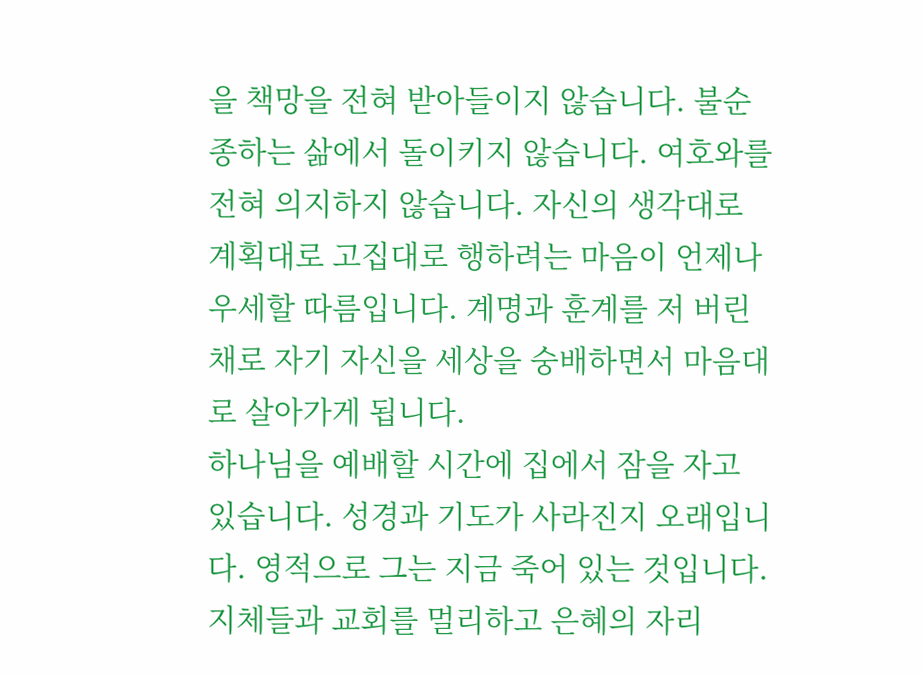을 책망을 전혀 받아들이지 않습니다. 불순종하는 삶에서 돌이키지 않습니다. 여호와를 전혀 의지하지 않습니다. 자신의 생각대로 계획대로 고집대로 행하려는 마음이 언제나 우세할 따름입니다. 계명과 훈계를 저 버린 채로 자기 자신을 세상을 숭배하면서 마음대로 살아가게 됩니다.
하나님을 예배할 시간에 집에서 잠을 자고 있습니다. 성경과 기도가 사라진지 오래입니다. 영적으로 그는 지금 죽어 있는 것입니다. 지체들과 교회를 멀리하고 은혜의 자리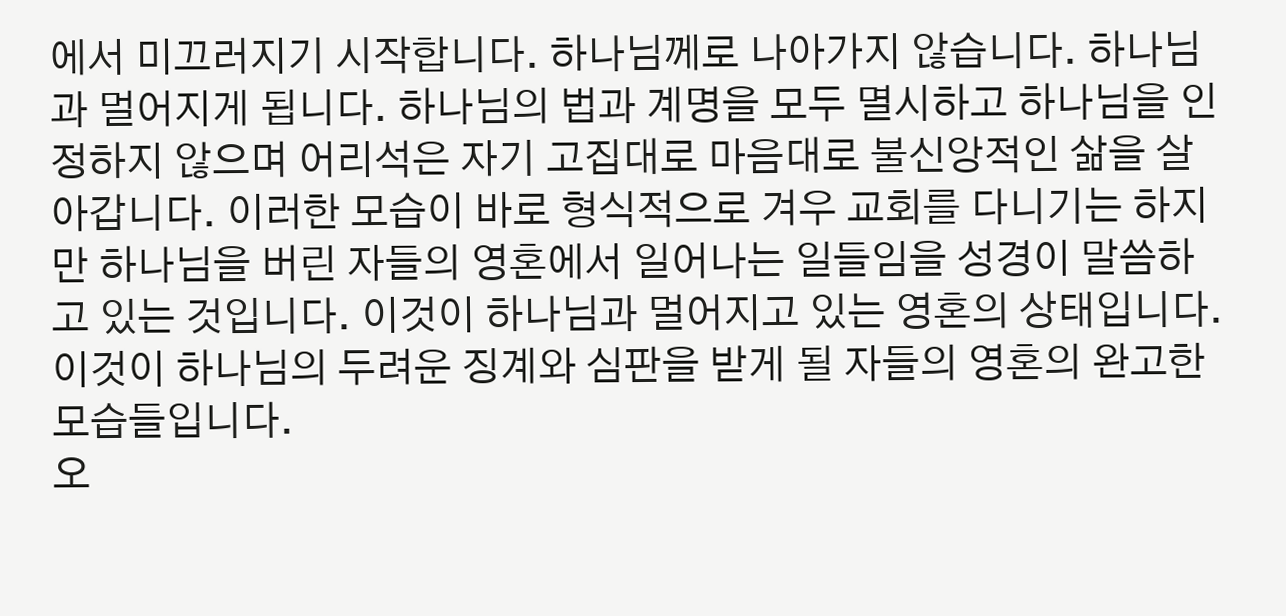에서 미끄러지기 시작합니다. 하나님께로 나아가지 않습니다. 하나님과 멀어지게 됩니다. 하나님의 법과 계명을 모두 멸시하고 하나님을 인정하지 않으며 어리석은 자기 고집대로 마음대로 불신앙적인 삶을 살아갑니다. 이러한 모습이 바로 형식적으로 겨우 교회를 다니기는 하지만 하나님을 버린 자들의 영혼에서 일어나는 일들임을 성경이 말씀하고 있는 것입니다. 이것이 하나님과 멀어지고 있는 영혼의 상태입니다. 이것이 하나님의 두려운 징계와 심판을 받게 될 자들의 영혼의 완고한 모습들입니다.
오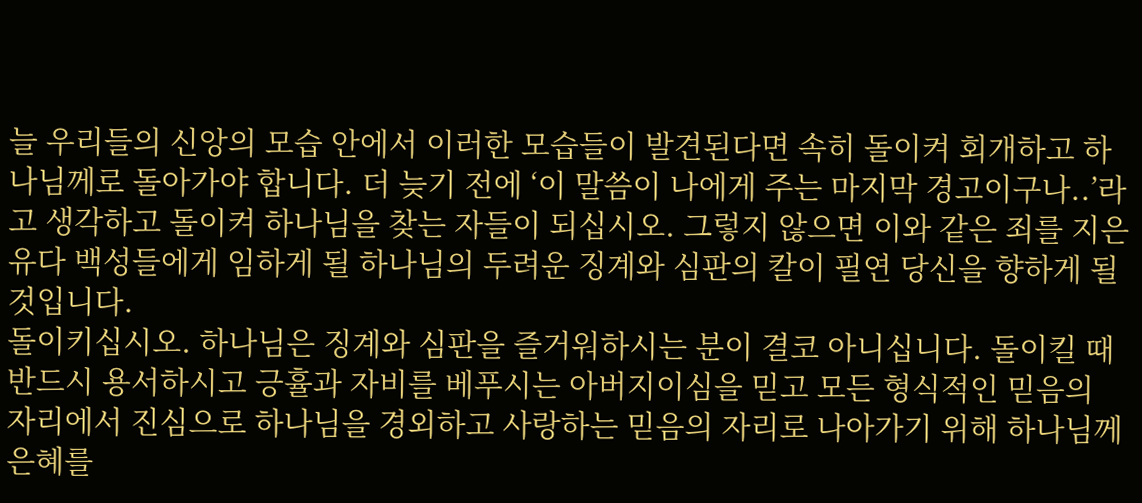늘 우리들의 신앙의 모습 안에서 이러한 모습들이 발견된다면 속히 돌이켜 회개하고 하나님께로 돌아가야 합니다. 더 늦기 전에 ‘이 말씀이 나에게 주는 마지막 경고이구나..’라고 생각하고 돌이켜 하나님을 찾는 자들이 되십시오. 그렇지 않으면 이와 같은 죄를 지은 유다 백성들에게 임하게 될 하나님의 두려운 징계와 심판의 칼이 필연 당신을 향하게 될 것입니다.
돌이키십시오. 하나님은 징계와 심판을 즐거워하시는 분이 결코 아니십니다. 돌이킬 때 반드시 용서하시고 긍휼과 자비를 베푸시는 아버지이심을 믿고 모든 형식적인 믿음의 자리에서 진심으로 하나님을 경외하고 사랑하는 믿음의 자리로 나아가기 위해 하나님께 은혜를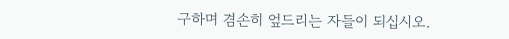구하며 겸손히 엎드리는 자들이 되십시오.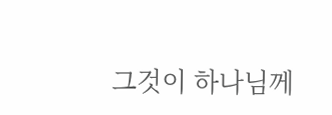그것이 하나님께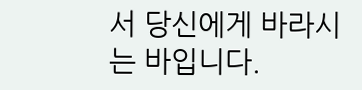서 당신에게 바라시는 바입니다.